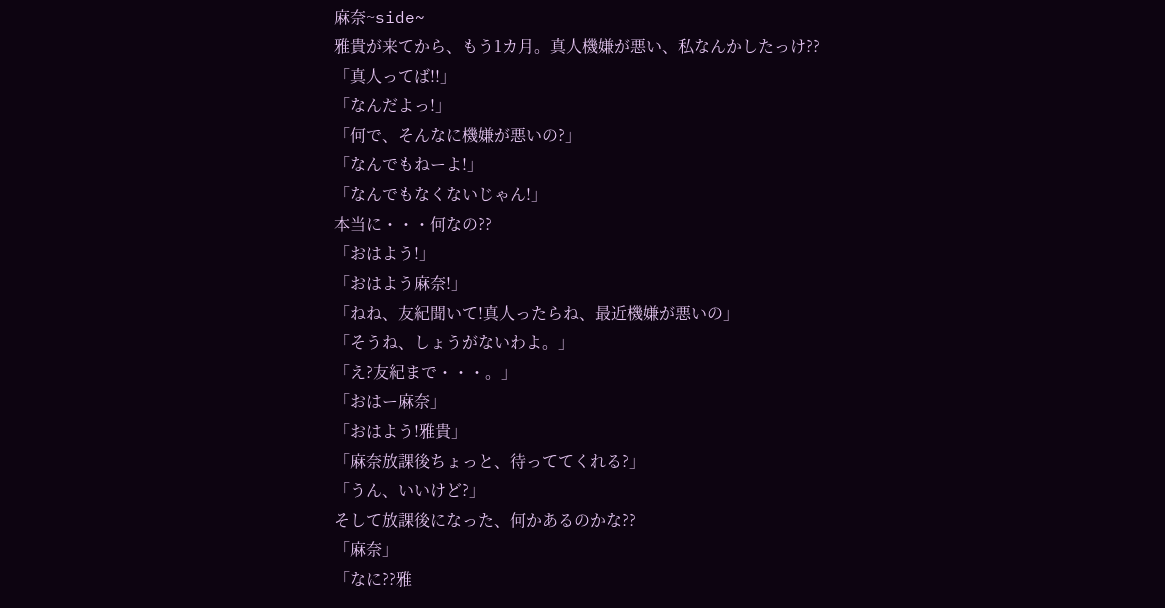麻奈~side~
雅貴が来てから、もう1カ月。真人機嫌が悪い、私なんかしたっけ??
「真人ってば!!」
「なんだよっ!」
「何で、そんなに機嫌が悪いの?」
「なんでもねーよ!」
「なんでもなくないじゃん!」
本当に・・・何なの??
「おはよう!」
「おはよう麻奈!」
「ねね、友紀聞いて!真人ったらね、最近機嫌が悪いの」
「そうね、しょうがないわよ。」
「え?友紀まで・・・。」
「おはー麻奈」
「おはよう!雅貴」
「麻奈放課後ちょっと、待っててくれる?」
「うん、いいけど?」
そして放課後になった、何かあるのかな??
「麻奈」
「なに??雅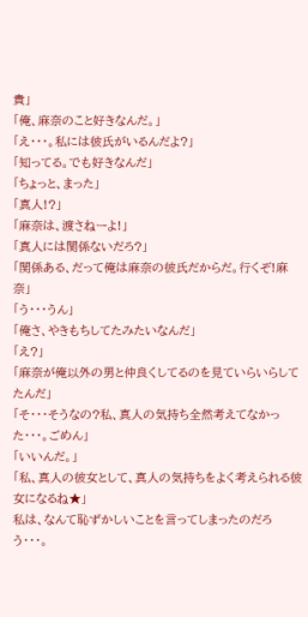貴」
「俺、麻奈のこと好きなんだ。」
「え・・・。私には彼氏がいるんだよ?」
「知ってる。でも好きなんだ」
「ちょっと、まった」
「真人!?」
「麻奈は、渡さねーよ!」
「真人には関係ないだろ?」
「関係ある、だって俺は麻奈の彼氏だからだ。行くぞ!麻奈」
「う・・・うん」
「俺さ、やきもちしてたみたいなんだ」
「え?」
「麻奈が俺以外の男と仲良くしてるのを見ていらいらしてたんだ」
「そ・・・そうなの?私、真人の気持ち全然考えてなかった・・・。ごめん」
「いいんだ。」
「私、真人の彼女として、真人の気持ちをよく考えられる彼女になるね★」
私は、なんて恥ずかしいことを言ってしまったのだろう・・・。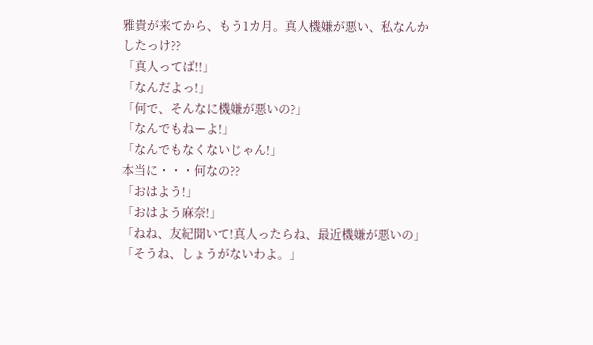雅貴が来てから、もう1カ月。真人機嫌が悪い、私なんかしたっけ??
「真人ってば!!」
「なんだよっ!」
「何で、そんなに機嫌が悪いの?」
「なんでもねーよ!」
「なんでもなくないじゃん!」
本当に・・・何なの??
「おはよう!」
「おはよう麻奈!」
「ねね、友紀聞いて!真人ったらね、最近機嫌が悪いの」
「そうね、しょうがないわよ。」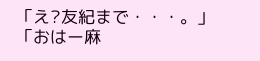「え?友紀まで・・・。」
「おはー麻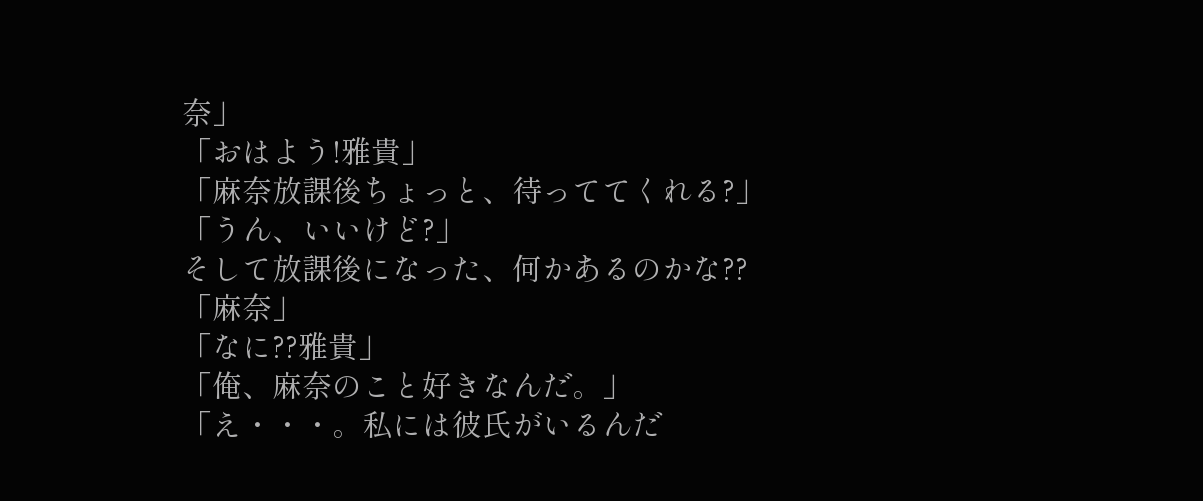奈」
「おはよう!雅貴」
「麻奈放課後ちょっと、待っててくれる?」
「うん、いいけど?」
そして放課後になった、何かあるのかな??
「麻奈」
「なに??雅貴」
「俺、麻奈のこと好きなんだ。」
「え・・・。私には彼氏がいるんだ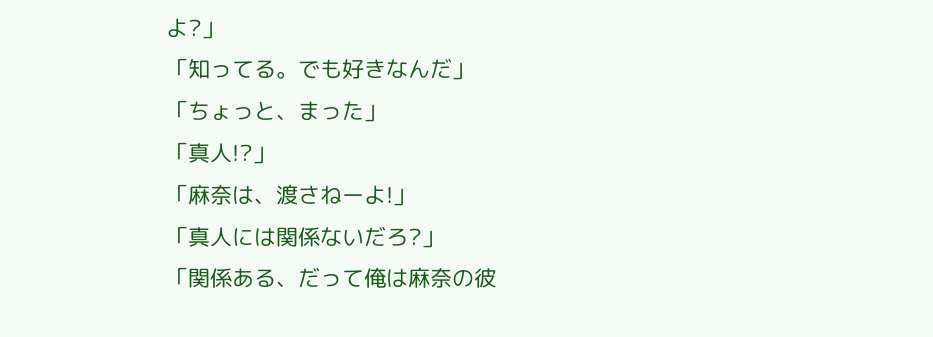よ?」
「知ってる。でも好きなんだ」
「ちょっと、まった」
「真人!?」
「麻奈は、渡さねーよ!」
「真人には関係ないだろ?」
「関係ある、だって俺は麻奈の彼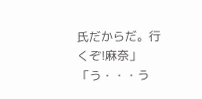氏だからだ。行くぞ!麻奈」
「う・・・う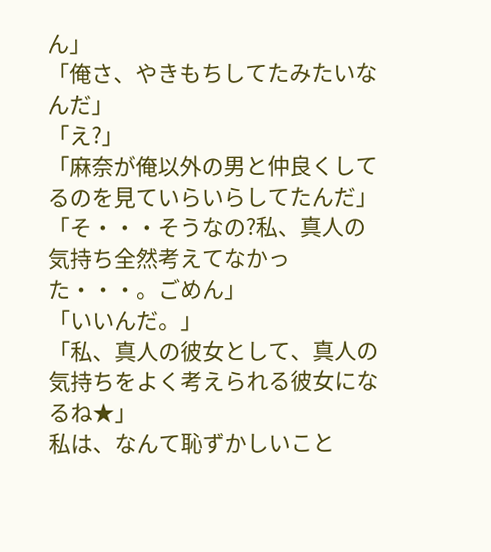ん」
「俺さ、やきもちしてたみたいなんだ」
「え?」
「麻奈が俺以外の男と仲良くしてるのを見ていらいらしてたんだ」
「そ・・・そうなの?私、真人の気持ち全然考えてなかった・・・。ごめん」
「いいんだ。」
「私、真人の彼女として、真人の気持ちをよく考えられる彼女になるね★」
私は、なんて恥ずかしいこと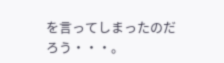を言ってしまったのだろう・・・。